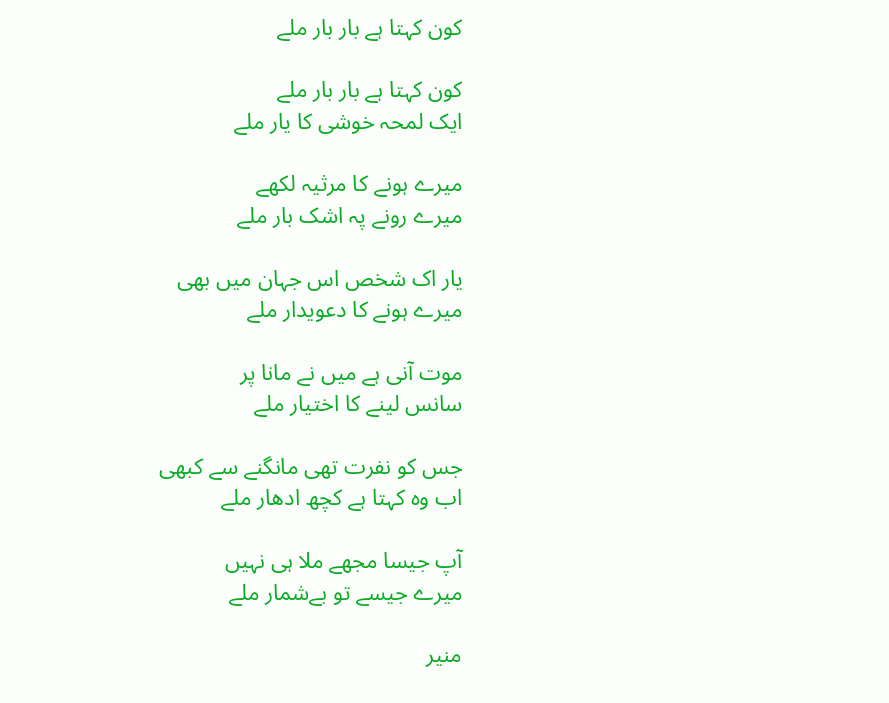کون کہتا ہے بار بار ملے

کون کہتا ہے بار بار ملے
ایک لمحہ خوشی کا یار ملے

میرے ہونے کا مرثیہ لکھے
میرے رونے پہ اشک بار ملے

یار اک شخص اس جہان میں بھی
میرے ہونے کا دعویدار ملے

موت آنی ہے میں نے مانا پر
سانس لینے کا اختیار ملے

جس کو نفرت تھی مانگنے سے کبھی
اب وہ کہتا ہے کچھ ادھار ملے

آپ جیسا مجھے ملا ہی نہیں
میرے جیسے تو بےشمار ملے

منیر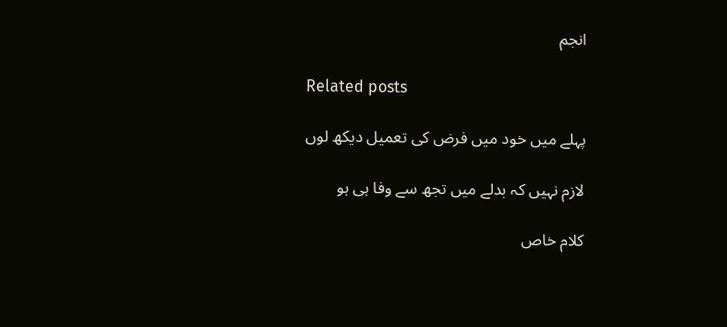انجم

Related posts

پہلے میں خود میں فرض کی تعمیل دیکھ لوں

لازم نہیں کہ بدلے میں تجھ سے وفا ہی ہو

کلام خاص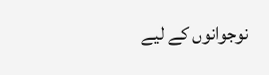نوجوانوں کے لیے